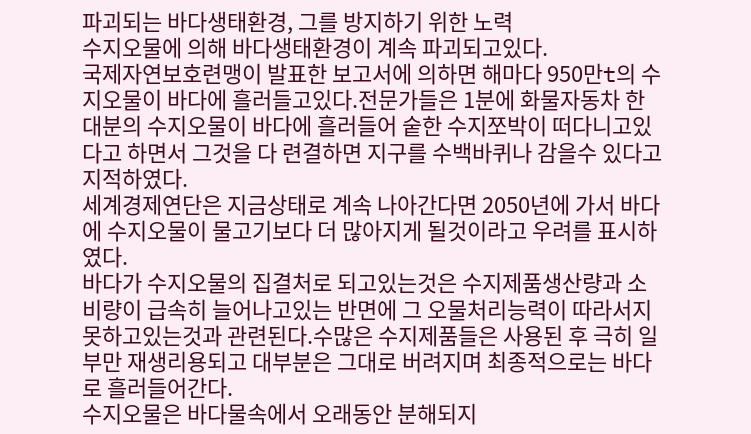파괴되는 바다생태환경, 그를 방지하기 위한 노력
수지오물에 의해 바다생태환경이 계속 파괴되고있다.
국제자연보호련맹이 발표한 보고서에 의하면 해마다 950만t의 수지오물이 바다에 흘러들고있다.전문가들은 1분에 화물자동차 한대분의 수지오물이 바다에 흘러들어 숱한 수지쪼박이 떠다니고있다고 하면서 그것을 다 련결하면 지구를 수백바퀴나 감을수 있다고 지적하였다.
세계경제연단은 지금상태로 계속 나아간다면 2050년에 가서 바다에 수지오물이 물고기보다 더 많아지게 될것이라고 우려를 표시하였다.
바다가 수지오물의 집결처로 되고있는것은 수지제품생산량과 소비량이 급속히 늘어나고있는 반면에 그 오물처리능력이 따라서지 못하고있는것과 관련된다.수많은 수지제품들은 사용된 후 극히 일부만 재생리용되고 대부분은 그대로 버려지며 최종적으로는 바다로 흘러들어간다.
수지오물은 바다물속에서 오래동안 분해되지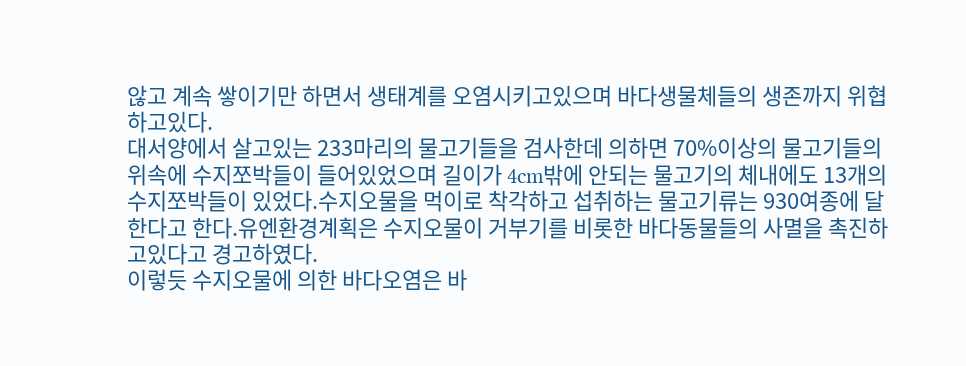않고 계속 쌓이기만 하면서 생태계를 오염시키고있으며 바다생물체들의 생존까지 위협하고있다.
대서양에서 살고있는 233마리의 물고기들을 검사한데 의하면 70%이상의 물고기들의 위속에 수지쪼박들이 들어있었으며 길이가 4cm밖에 안되는 물고기의 체내에도 13개의 수지쪼박들이 있었다.수지오물을 먹이로 착각하고 섭취하는 물고기류는 930여종에 달한다고 한다.유엔환경계획은 수지오물이 거부기를 비롯한 바다동물들의 사멸을 촉진하고있다고 경고하였다.
이렇듯 수지오물에 의한 바다오염은 바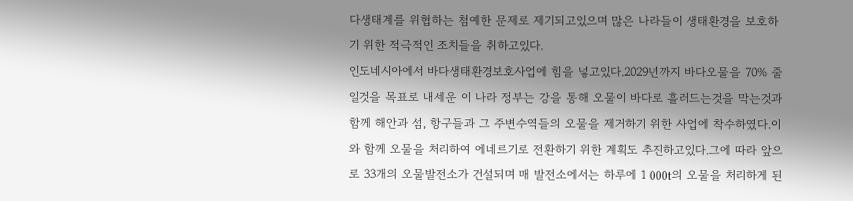다생태계를 위협하는 첨예한 문제로 제기되고있으며 많은 나라들이 생태환경을 보호하기 위한 적극적인 조치들을 취하고있다.
인도네시아에서 바다생태환경보호사업에 힘을 넣고있다.2029년까지 바다오물을 70% 줄일것을 목표로 내세운 이 나라 정부는 강을 통해 오물이 바다로 흘러드는것을 막는것과 함께 해안과 섬, 항구들과 그 주변수역들의 오물을 제거하기 위한 사업에 착수하였다.이와 함께 오물을 처리하여 에네르기로 전환하기 위한 계획도 추진하고있다.그에 따라 앞으로 33개의 오물발전소가 건설되며 매 발전소에서는 하루에 1 000t의 오물을 처리하게 된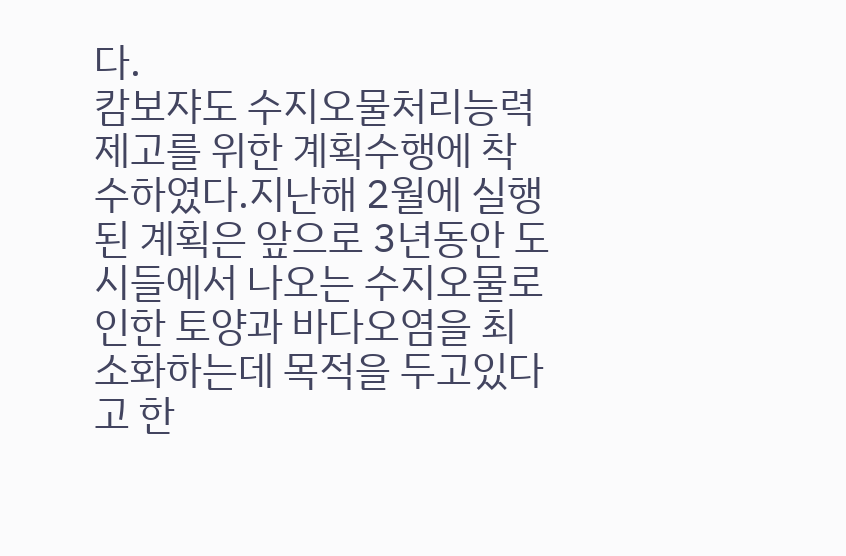다.
캄보쟈도 수지오물처리능력제고를 위한 계획수행에 착수하였다.지난해 2월에 실행된 계획은 앞으로 3년동안 도시들에서 나오는 수지오물로 인한 토양과 바다오염을 최소화하는데 목적을 두고있다고 한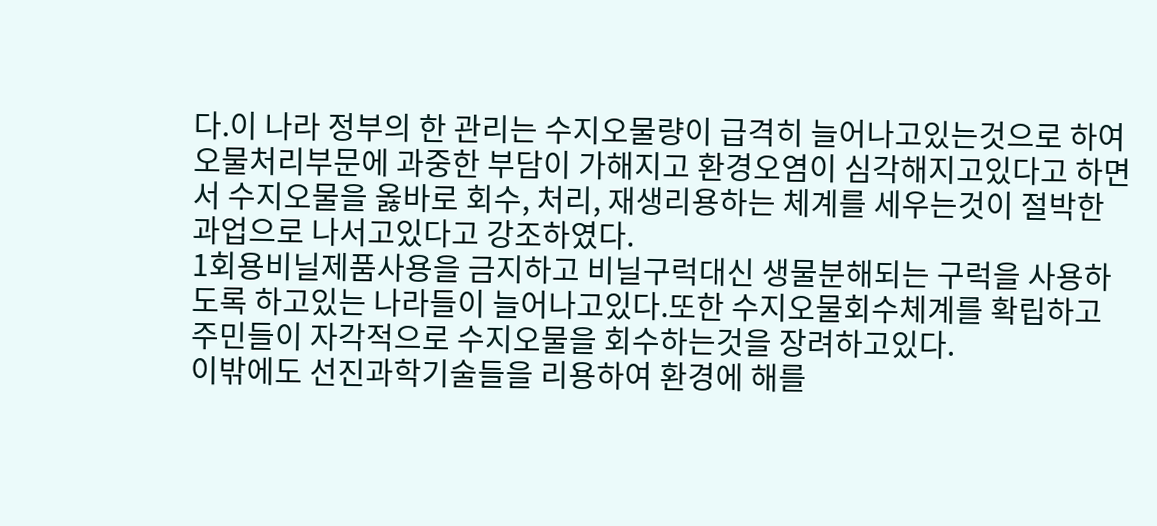다.이 나라 정부의 한 관리는 수지오물량이 급격히 늘어나고있는것으로 하여 오물처리부문에 과중한 부담이 가해지고 환경오염이 심각해지고있다고 하면서 수지오물을 옳바로 회수, 처리, 재생리용하는 체계를 세우는것이 절박한 과업으로 나서고있다고 강조하였다.
1회용비닐제품사용을 금지하고 비닐구럭대신 생물분해되는 구럭을 사용하도록 하고있는 나라들이 늘어나고있다.또한 수지오물회수체계를 확립하고 주민들이 자각적으로 수지오물을 회수하는것을 장려하고있다.
이밖에도 선진과학기술들을 리용하여 환경에 해를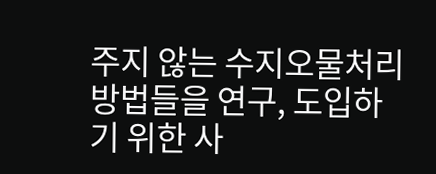주지 않는 수지오물처리방법들을 연구, 도입하기 위한 사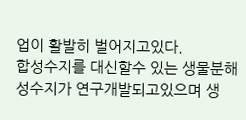업이 활발히 벌어지고있다.
합성수지를 대신할수 있는 생물분해성수지가 연구개발되고있으며 생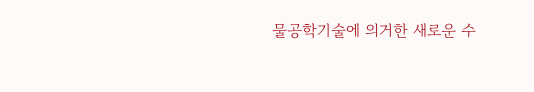물공학기술에 의거한 새로운 수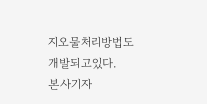지오물처리방법도 개발되고있다.
본사기자